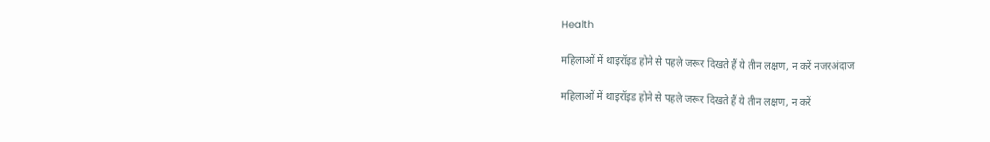Health

महिलाओं में थाइरॉइड होने से पहले जरूर दिखते हैं ये तीन लक्षण, न करें नजरअंदाज

महिलाओं में थाइरॉइड होने से पहले जरूर दिखते हैं ये तीन लक्षण, न करें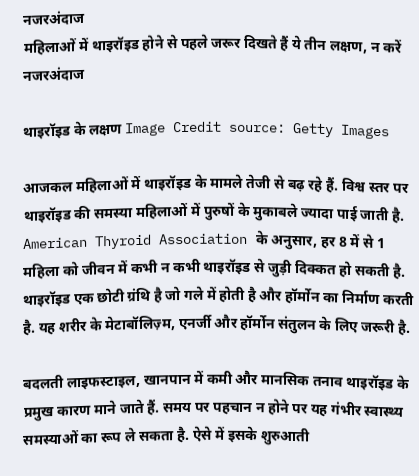नजरअंदाज
महिलाओं में थाइरॉइड होने से पहले जरूर दिखते हैं ये तीन लक्षण, न करें नजरअंदाज

थाइरॉइड के लक्षण Image Credit source: Getty Images

आजकल महिलाओं में थाइरॉइड के मामले तेजी से बढ़ रहे हैं. विश्व स्तर पर थाइरॉइड की समस्या महिलाओं में पुरुषों के मुकाबले ज्यादा पाई जाती है. American Thyroid Association के अनुसार, हर 8 में से 1 महिला को जीवन में कभी न कभी थाइरॉइड से जुड़ी दिक्कत हो सकती है. थाइरॉइड एक छोटी ग्रंथि है जो गले में होती है और हॉर्मोन का निर्माण करती है. यह शरीर के मेटाबॉलिज़्म, एनर्जी और हॉर्मोन संतुलन के लिए जरूरी है.

बदलती लाइफस्टाइल, खानपान में कमी और मानसिक तनाव थाइरॉइड के प्रमुख कारण माने जाते हैं. समय पर पहचान न होने पर यह गंभीर स्वास्थ्य समस्याओं का रूप ले सकता है. ऐसे में इसके शुरुआती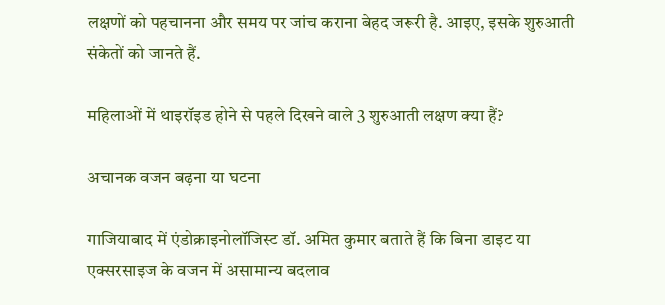लक्षणों को पहचानना और समय पर जांच कराना बेहद जरूरी है. आइए, इसके शुरुआती संकेतों को जानते हैं.

महिलाओं में थाइरॉइड होने से पहले दिखने वाले 3 शुरुआती लक्षण क्या हैं?

अचानक वजन बढ़ना या घटना

गाजियाबाद में एंडोक्राइनोलॉजिस्ट डॉ. अमित कुमार बताते हैं कि बिना डाइट या एक्सरसाइज के वजन में असामान्य बदलाव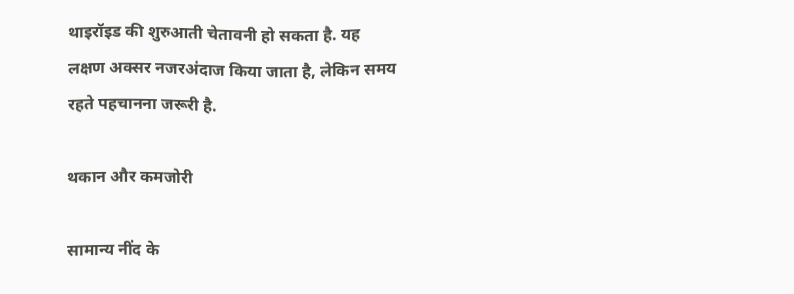थाइरॉइड की शुरुआती चेतावनी हो सकता है. यह लक्षण अक्सर नजरअंदाज किया जाता है, लेकिन समय रहते पहचानना जरूरी है.

थकान और कमजोरी

सामान्य नींद के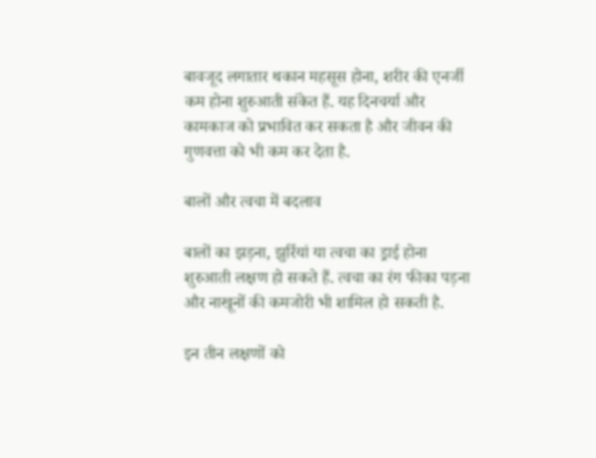बावजूद लगातार थकान महसूस होना, शरीर की एनर्जी कम होना शुरुआती संकेत हैं. यह दिनचर्या और कामकाज को प्रभावित कर सकता है और जीवन की गुणवत्ता को भी कम कर देता है.

बालों और त्वचा में बदलाव

बालों का झड़ना, झुर्रियां या त्वचा का ड्राई होना शुरुआती लक्षण हो सकते हैं. त्वचा का रंग फीका पड़ना और नाखूनों की कमजोरी भी शामिल हो सकती है.

इन तीन लक्षणों को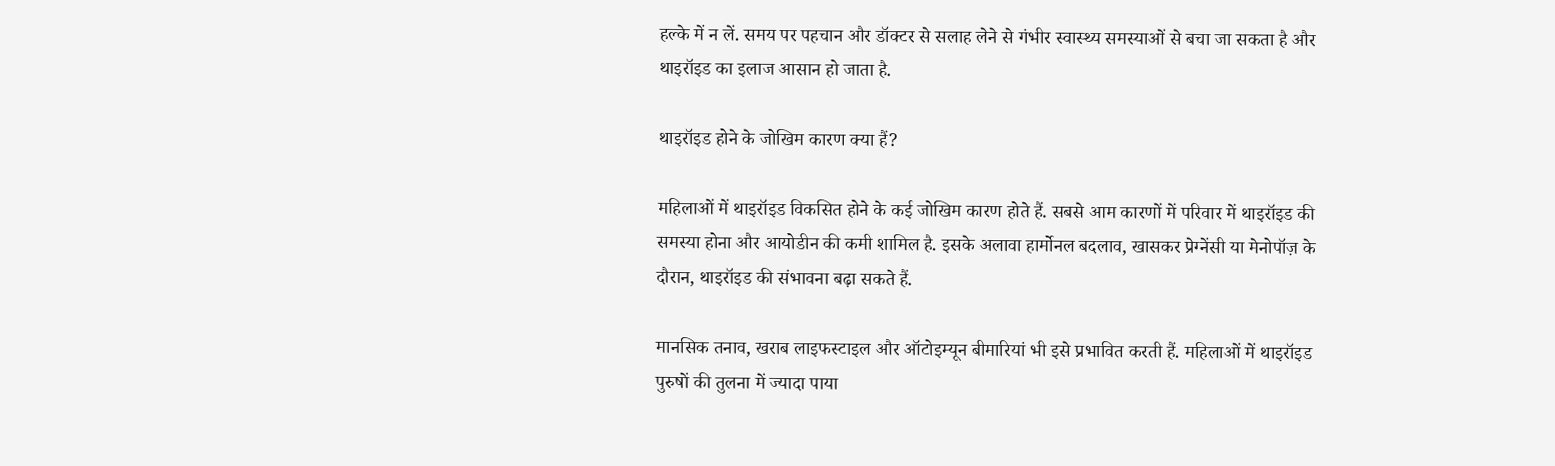हल्के में न लें. समय पर पहचान और डॉक्टर से सलाह लेने से गंभीर स्वास्थ्य समस्याओं से बचा जा सकता है और थाइरॉइड का इलाज आसान हो जाता है.

थाइरॉइड होने के जोखिम कारण क्या हैं?

महिलाओं में थाइरॉइड विकसित होने के कई जोखिम कारण होते हैं. सबसे आम कारणों में परिवार में थाइरॉइड की समस्या होना और आयोडीन की कमी शामिल है. इसके अलावा हार्मोनल बदलाव, खासकर प्रेग्नेंसी या मेनोपॉज़ के दौरान, थाइरॉइड की संभावना बढ़ा सकते हैं.

मानसिक तनाव, खराब लाइफस्टाइल और ऑटोइम्यून बीमारियां भी इसे प्रभावित करती हैं. महिलाओं में थाइरॉइड पुरुषों की तुलना में ज्यादा पाया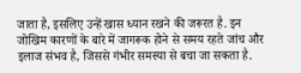जाता है, इसलिए उन्हें खास ध्यान रखने की जरूरत है. इन जोखिम कारणों के बारे में जागरूक होने से समय रहते जांच और इलाज संभव है, जिससे गंभीर समस्या से बचा जा सकता है.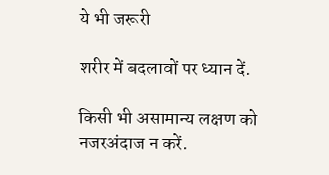ये भी जरूरी

शरीर में बदलावों पर ध्यान दें.

किसी भी असामान्य लक्षण को नजरअंदाज न करें.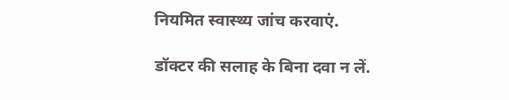नियमित स्वास्थ्य जांच करवाएं.

डॉक्टर की सलाह के बिना दवा न लें.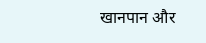खानपान और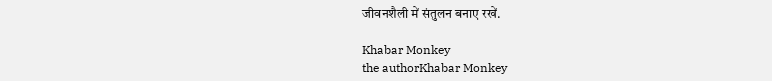जीवनशैली में संतुलन बनाए रखें.

Khabar Monkey
the authorKhabar Monkey